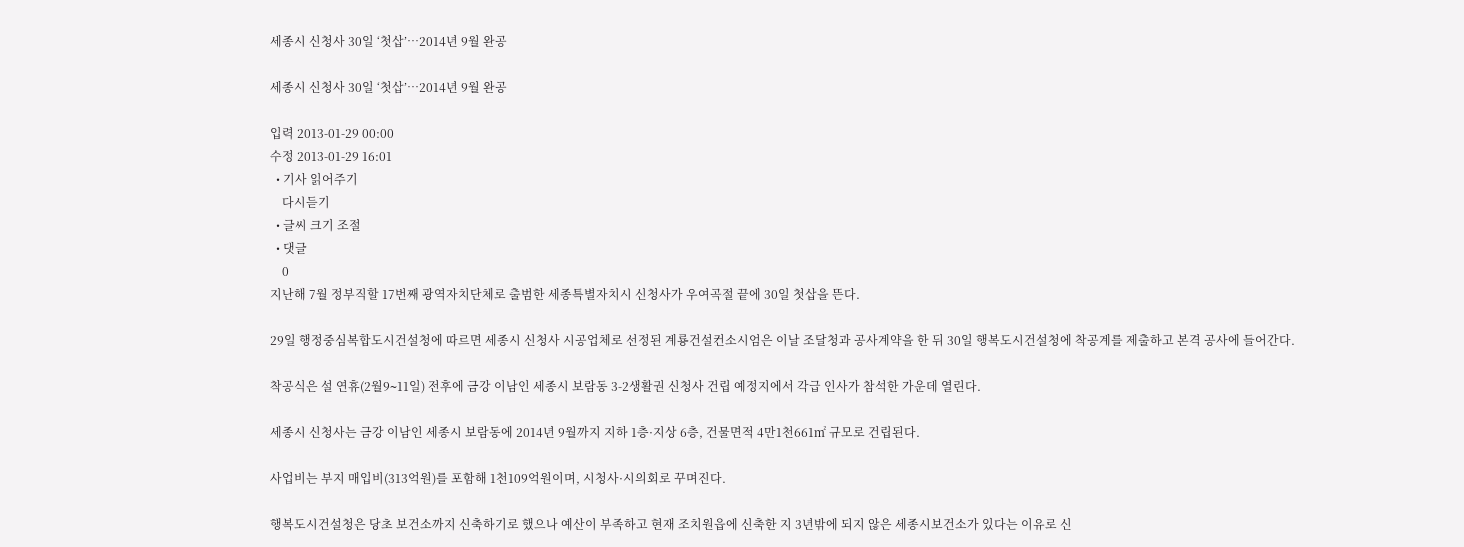세종시 신청사 30일 ‘첫삽’…2014년 9월 완공

세종시 신청사 30일 ‘첫삽’…2014년 9월 완공

입력 2013-01-29 00:00
수정 2013-01-29 16:01
  • 기사 읽어주기
    다시듣기
  • 글씨 크기 조절
  • 댓글
    0
지난해 7월 정부직할 17번째 광역자치단체로 출범한 세종특별자치시 신청사가 우여곡절 끝에 30일 첫삽을 뜬다.

29일 행정중심복합도시건설청에 따르면 세종시 신청사 시공업체로 선정된 계룡건설컨소시엄은 이날 조달청과 공사계약을 한 뒤 30일 행복도시건설청에 착공계를 제출하고 본격 공사에 들어간다.

착공식은 설 연휴(2월9∼11일) 전후에 금강 이남인 세종시 보람동 3-2생활권 신청사 건립 예정지에서 각급 인사가 참석한 가운데 열린다.

세종시 신청사는 금강 이남인 세종시 보람동에 2014년 9월까지 지하 1층·지상 6층, 건물면적 4만1천661㎡ 규모로 건립된다.

사업비는 부지 매입비(313억원)를 포함해 1천109억원이며, 시청사·시의회로 꾸며진다.

행복도시건설청은 당초 보건소까지 신축하기로 했으나 예산이 부족하고 현재 조치원읍에 신축한 지 3년밖에 되지 않은 세종시보건소가 있다는 이유로 신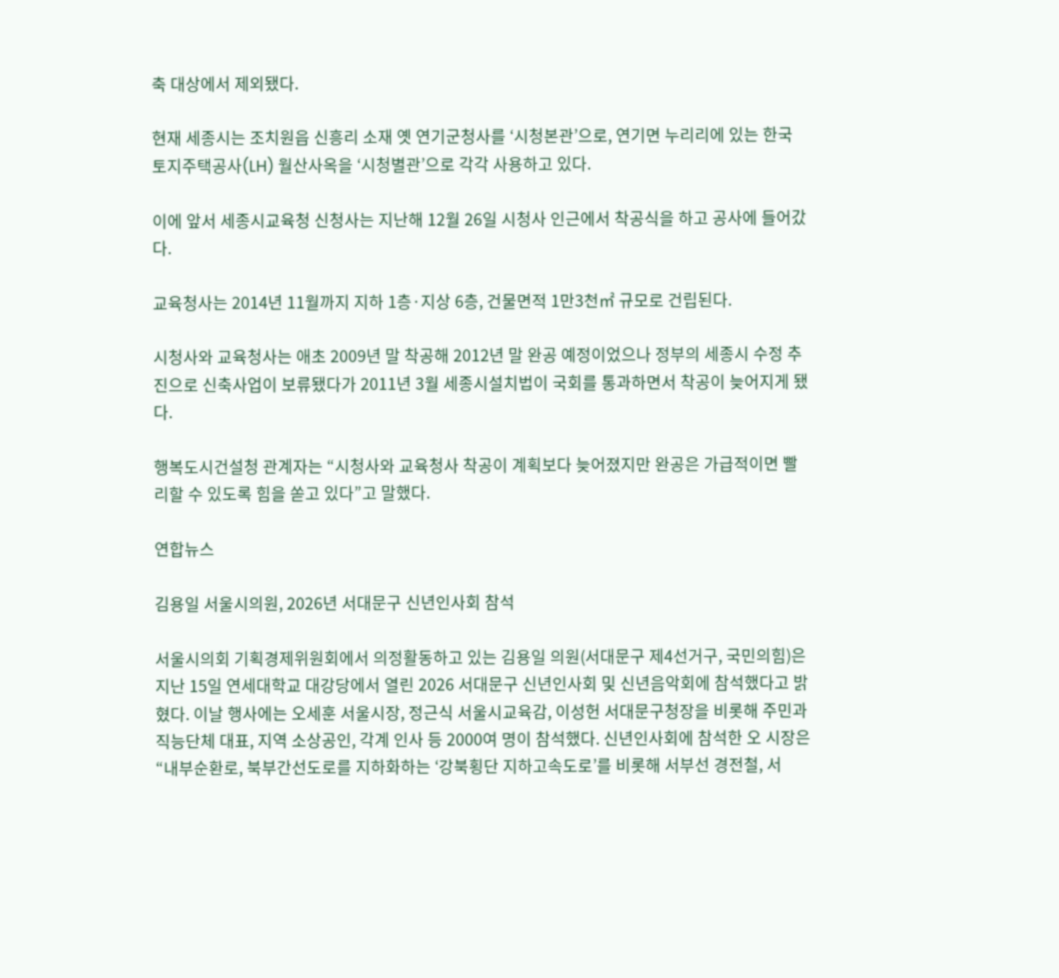축 대상에서 제외됐다.

현재 세종시는 조치원읍 신흥리 소재 옛 연기군청사를 ‘시청본관’으로, 연기면 누리리에 있는 한국토지주택공사(LH) 월산사옥을 ‘시청별관’으로 각각 사용하고 있다.

이에 앞서 세종시교육청 신청사는 지난해 12월 26일 시청사 인근에서 착공식을 하고 공사에 들어갔다.

교육청사는 2014년 11월까지 지하 1층·지상 6층, 건물면적 1만3천㎡ 규모로 건립된다.

시청사와 교육청사는 애초 2009년 말 착공해 2012년 말 완공 예정이었으나 정부의 세종시 수정 추진으로 신축사업이 보류됐다가 2011년 3월 세종시설치법이 국회를 통과하면서 착공이 늦어지게 됐다.

행복도시건설청 관계자는 “시청사와 교육청사 착공이 계획보다 늦어졌지만 완공은 가급적이면 빨리할 수 있도록 힘을 쏟고 있다”고 말했다.

연합뉴스

김용일 서울시의원, 2026년 서대문구 신년인사회 참석

서울시의회 기획경제위원회에서 의정활동하고 있는 김용일 의원(서대문구 제4선거구, 국민의힘)은 지난 15일 연세대학교 대강당에서 열린 2026 서대문구 신년인사회 및 신년음악회에 참석했다고 밝혔다. 이날 행사에는 오세훈 서울시장, 정근식 서울시교육감, 이성헌 서대문구청장을 비롯해 주민과 직능단체 대표, 지역 소상공인, 각계 인사 등 2000여 명이 참석했다. 신년인사회에 참석한 오 시장은 “내부순환로, 북부간선도로를 지하화하는 ‘강북횡단 지하고속도로’를 비롯해 서부선 경전철, 서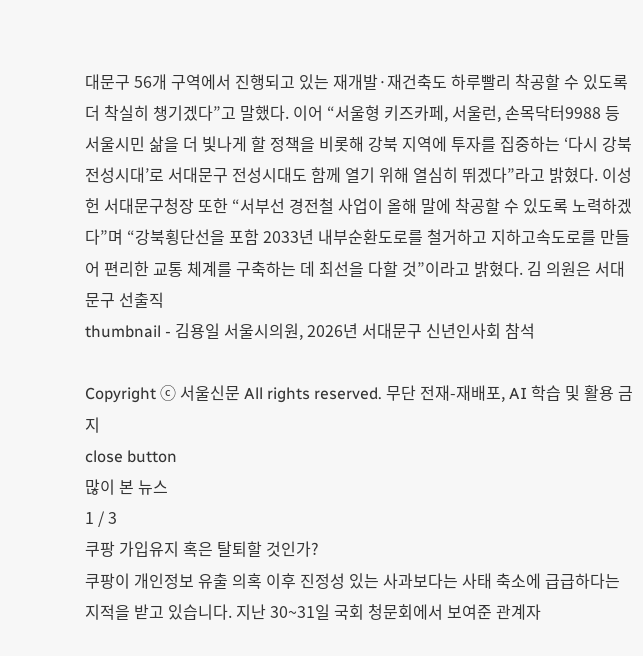대문구 56개 구역에서 진행되고 있는 재개발·재건축도 하루빨리 착공할 수 있도록 더 착실히 챙기겠다”고 말했다. 이어 “서울형 키즈카페, 서울런, 손목닥터9988 등 서울시민 삶을 더 빛나게 할 정책을 비롯해 강북 지역에 투자를 집중하는 ‘다시 강북전성시대’로 서대문구 전성시대도 함께 열기 위해 열심히 뛰겠다”라고 밝혔다. 이성헌 서대문구청장 또한 “서부선 경전철 사업이 올해 말에 착공할 수 있도록 노력하겠다”며 “강북횡단선을 포함 2033년 내부순환도로를 철거하고 지하고속도로를 만들어 편리한 교통 체계를 구축하는 데 최선을 다할 것”이라고 밝혔다. 김 의원은 서대문구 선출직
thumbnail - 김용일 서울시의원, 2026년 서대문구 신년인사회 참석

Copyright ⓒ 서울신문 All rights reserved. 무단 전재-재배포, AI 학습 및 활용 금지
close button
많이 본 뉴스
1 / 3
쿠팡 가입유지 혹은 탈퇴할 것인가?
쿠팡이 개인정보 유출 의혹 이후 진정성 있는 사과보다는 사태 축소에 급급하다는 지적을 받고 있습니다. 지난 30~31일 국회 청문회에서 보여준 관계자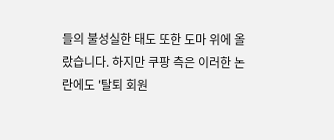들의 불성실한 태도 또한 도마 위에 올랐습니다. 하지만 쿠팡 측은 이러한 논란에도 '탈퇴 회원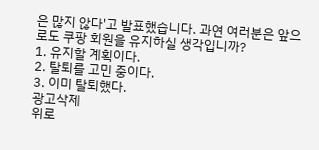은 많지 않다'고 발표했습니다. 과연 여러분은 앞으로도 쿠팡 회원을 유지하실 생각입니까?
1. 유지할 계획이다.
2. 탈퇴를 고민 중이다.
3. 이미 탈퇴했다.
광고삭제
위로